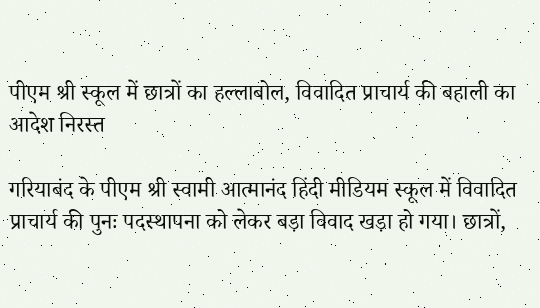पीएम श्री स्कूल में छात्रों का हल्लाबोल, विवादित प्राचार्य की बहाली का आदेश निरस्त

गरियाबंद के पीएम श्री स्वामी आत्मानंद हिंदी मीडियम स्कूल में विवादित प्राचार्य की पुनः पदस्थापना को लेकर बड़ा विवाद खड़ा हो गया। छात्रों,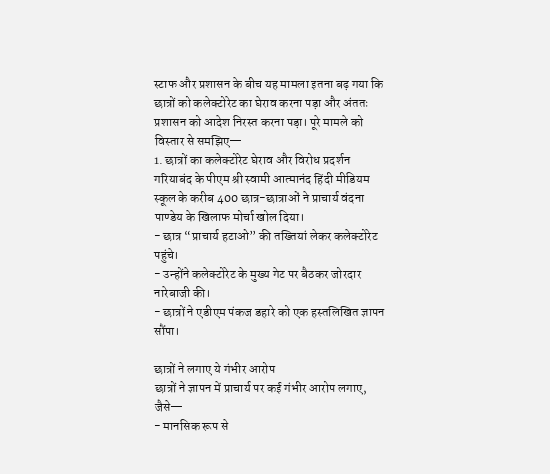स्टाफ और प्रशासन के बीच यह मामला इतना बढ़ गया कि छात्रों को कलेक्टोरेट का घेराव करना पड़ा और अंततः प्रशासन को आदेश निरस्त करना पड़ा। पूरे मामले को विस्तार से समझिए—
1. छात्रों का कलेक्टोरेट घेराव और विरोध प्रदर्शन
गरियाबंद के पीएम श्री स्वामी आत्मानंद हिंदी मीडियम स्कूल के करीब 400 छात्र-छात्राओं ने प्राचार्य वंदना पाण्डेय के खिलाफ मोर्चा खोल दिया।
- छात्र “प्राचार्य हटाओ” की तख्तियां लेकर कलेक्टोरेट पहुंचे।
- उन्होंने कलेक्टोरेट के मुख्य गेट पर बैठकर जोरदार नारेबाजी की।
- छात्रों ने एडीएम पंकज डहारे को एक हस्तलिखित ज्ञापन सौंपा।

छात्रों ने लगाए ये गंभीर आरोप
छात्रों ने ज्ञापन में प्राचार्य पर कई गंभीर आरोप लगाए, जैसे—
- मानसिक रूप से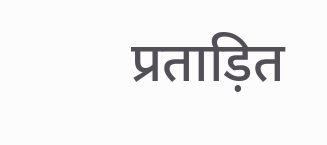प्रताड़ित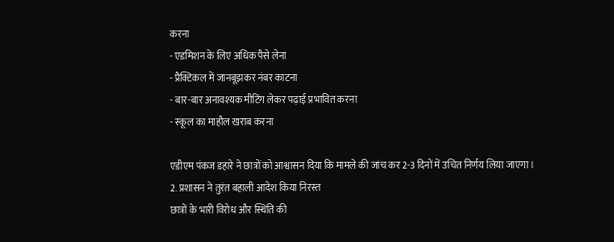करना
- एडमिशन के लिए अधिक पैसे लेना
- प्रैक्टिकल में जानबूझकर नंबर काटना
- बार-बार अनावश्यक मीटिंग लेकर पढ़ाई प्रभावित करना
- स्कूल का माहौल खराब करना

एडीएम पंकज डहारे ने छात्रों को आश्वासन दिया कि मामले की जांच कर 2-3 दिनों में उचित निर्णय लिया जाएगा।
2. प्रशासन ने तुरंत बहाली आदेश किया निरस्त
छात्रों के भारी विरोध और स्थिति की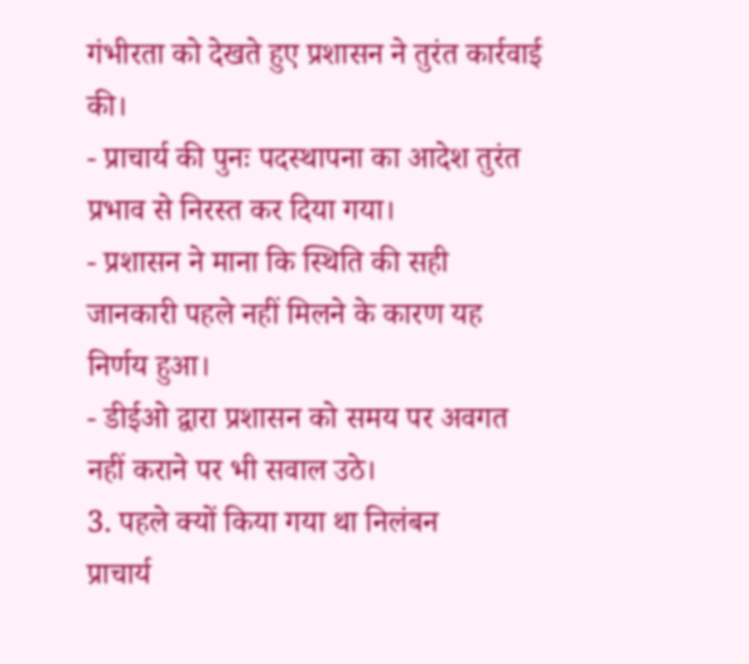गंभीरता को देखते हुए प्रशासन ने तुरंत कार्रवाई की।
- प्राचार्य की पुनः पदस्थापना का आदेश तुरंत प्रभाव से निरस्त कर दिया गया।
- प्रशासन ने माना कि स्थिति की सही जानकारी पहले नहीं मिलने के कारण यह निर्णय हुआ।
- डीईओ द्वारा प्रशासन को समय पर अवगत नहीं कराने पर भी सवाल उठे।
3. पहले क्यों किया गया था निलंबन
प्राचार्य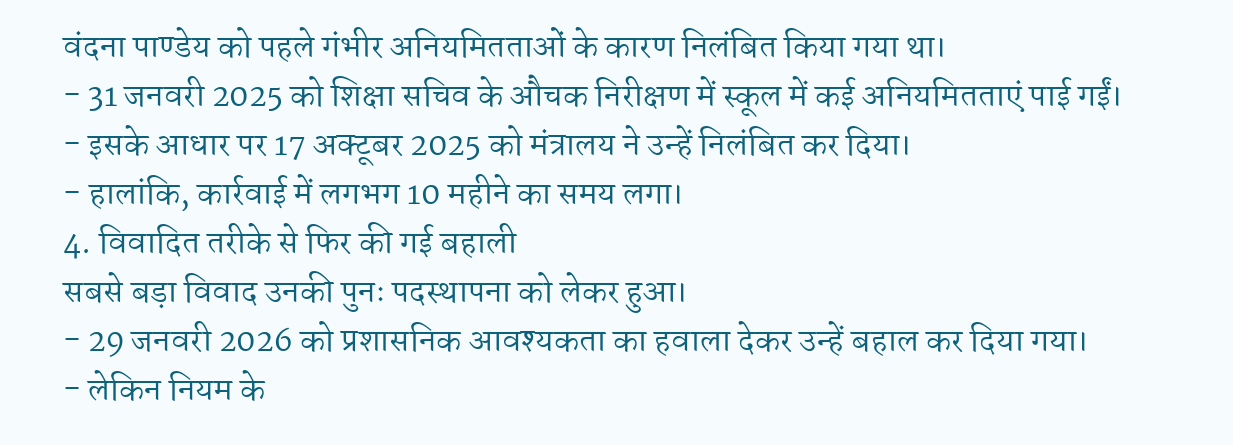वंदना पाण्डेय को पहले गंभीर अनियमितताओं के कारण निलंबित किया गया था।
- 31 जनवरी 2025 को शिक्षा सचिव के औचक निरीक्षण में स्कूल में कई अनियमितताएं पाई गईं।
- इसके आधार पर 17 अक्टूबर 2025 को मंत्रालय ने उन्हें निलंबित कर दिया।
- हालांकि, कार्रवाई में लगभग 10 महीने का समय लगा।
4. विवादित तरीके से फिर की गई बहाली
सबसे बड़ा विवाद उनकी पुनः पदस्थापना को लेकर हुआ।
- 29 जनवरी 2026 को प्रशासनिक आवश्यकता का हवाला देकर उन्हें बहाल कर दिया गया।
- लेकिन नियम के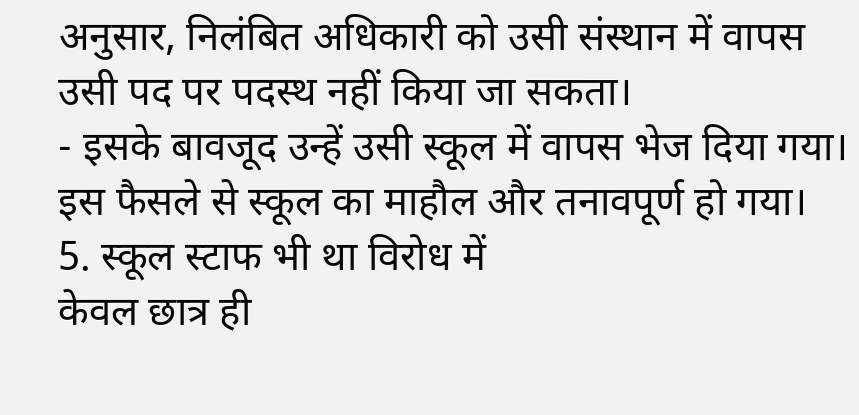अनुसार, निलंबित अधिकारी को उसी संस्थान में वापस उसी पद पर पदस्थ नहीं किया जा सकता।
- इसके बावजूद उन्हें उसी स्कूल में वापस भेज दिया गया।
इस फैसले से स्कूल का माहौल और तनावपूर्ण हो गया।
5. स्कूल स्टाफ भी था विरोध में
केवल छात्र ही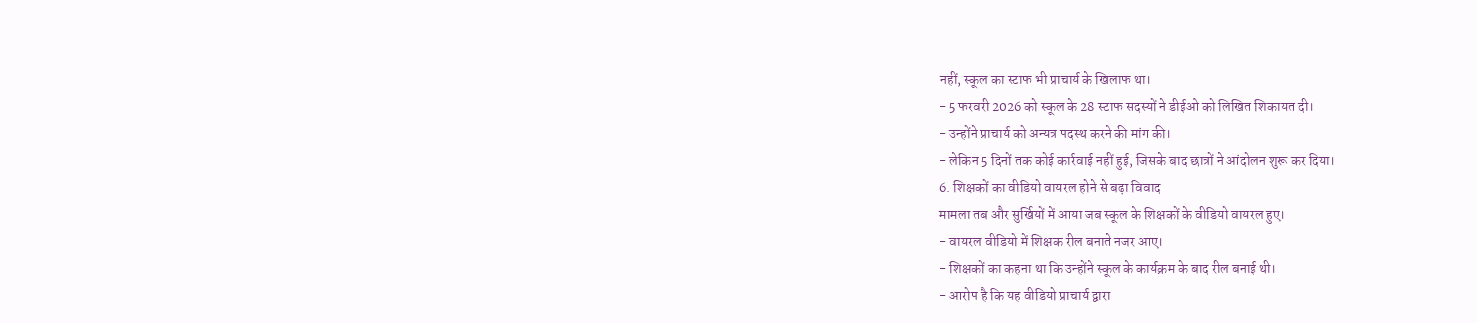नहीं, स्कूल का स्टाफ भी प्राचार्य के खिलाफ था।
- 5 फरवरी 2026 को स्कूल के 28 स्टाफ सदस्यों ने डीईओ को लिखित शिकायत दी।
- उन्होंने प्राचार्य को अन्यत्र पदस्थ करने की मांग की।
- लेकिन 5 दिनों तक कोई कार्रवाई नहीं हुई, जिसके बाद छात्रों ने आंदोलन शुरू कर दिया।
6. शिक्षकों का वीडियो वायरल होने से बढ़ा विवाद
मामला तब और सुर्खियों में आया जब स्कूल के शिक्षकों के वीडियो वायरल हुए।
- वायरल वीडियो में शिक्षक रील बनाते नजर आए।
- शिक्षकों का कहना था कि उन्होंने स्कूल के कार्यक्रम के बाद रील बनाई थी।
- आरोप है कि यह वीडियो प्राचार्य द्वारा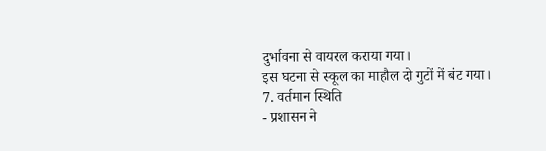दुर्भावना से वायरल कराया गया।
इस घटना से स्कूल का माहौल दो गुटों में बंट गया।
7. वर्तमान स्थिति
- प्रशासन ने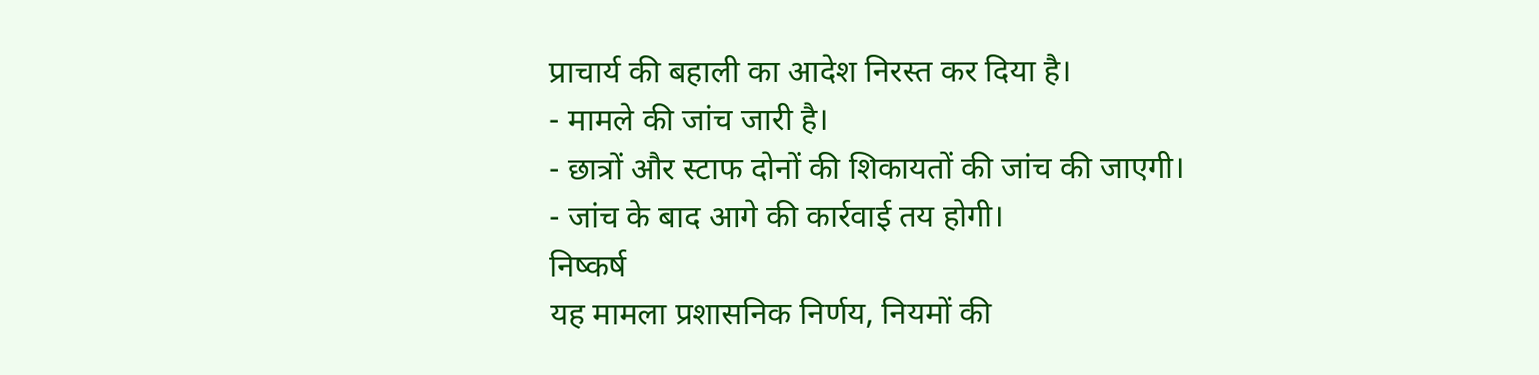प्राचार्य की बहाली का आदेश निरस्त कर दिया है।
- मामले की जांच जारी है।
- छात्रों और स्टाफ दोनों की शिकायतों की जांच की जाएगी।
- जांच के बाद आगे की कार्रवाई तय होगी।
निष्कर्ष
यह मामला प्रशासनिक निर्णय, नियमों की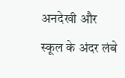अनदेखी और स्कूल के अंदर लंबे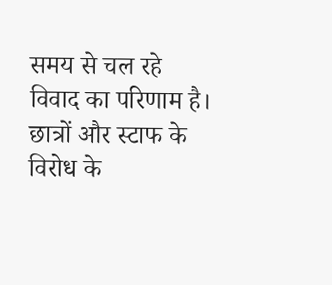समय से चल रहे विवाद का परिणाम है। छात्रों और स्टाफ के विरोध के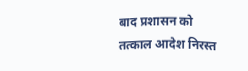बाद प्रशासन को तत्काल आदेश निरस्त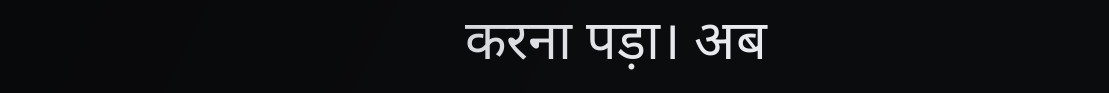करना पड़ा। अब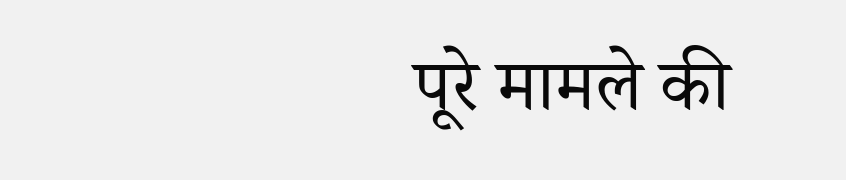पूरे मामले की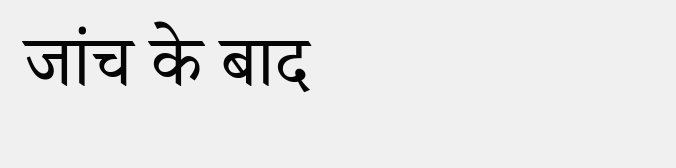जांच के बाद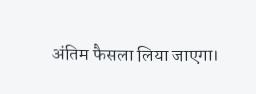अंतिम फैसला लिया जाएगा।